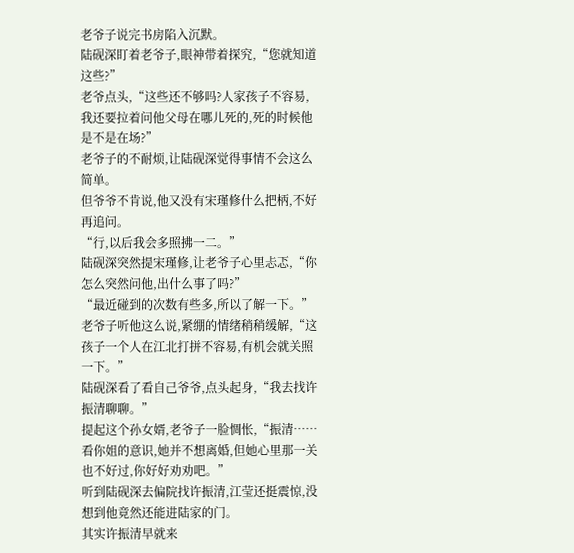老爷子说完书房陷入沉默。
陆砚深盯着老爷子,眼神带着探究,“您就知道这些?”
老爷点头,“这些还不够吗?人家孩子不容易,我还要拉着问他父母在哪儿死的,死的时候他是不是在场?”
老爷子的不耐烦,让陆砚深觉得事情不会这么简单。
但爷爷不肯说,他又没有宋瑾修什么把柄,不好再追问。
“行,以后我会多照拂一二。”
陆砚深突然提宋瑾修,让老爷子心里忐忑,“你怎么突然问他,出什么事了吗?”
“最近碰到的次数有些多,所以了解一下。”
老爷子听他这么说,紧绷的情绪稍稍缓解,“这孩子一个人在江北打拼不容易,有机会就关照一下。”
陆砚深看了看自己爷爷,点头起身,“我去找许振清聊聊。”
提起这个孙女婿,老爷子一脸惆怅,“振清……看你姐的意识,她并不想离婚,但她心里那一关也不好过,你好好劝劝吧。”
听到陆砚深去偏院找许振清,江莹还挺震惊,没想到他竟然还能进陆家的门。
其实许振清早就来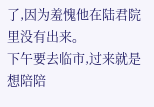了,因为羞愧他在陆君院里没有出来。
下午要去临市,过来就是想陪陪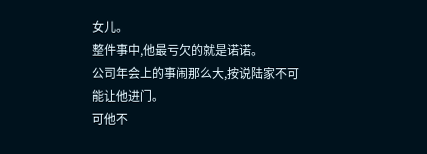女儿。
整件事中,他最亏欠的就是诺诺。
公司年会上的事闹那么大,按说陆家不可能让他进门。
可他不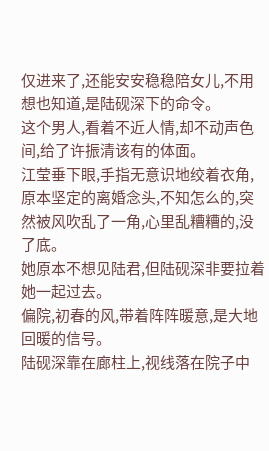仅进来了,还能安安稳稳陪女儿,不用想也知道,是陆砚深下的命令。
这个男人,看着不近人情,却不动声色间,给了许振清该有的体面。
江莹垂下眼,手指无意识地绞着衣角,原本坚定的离婚念头,不知怎么的,突然被风吹乱了一角,心里乱糟糟的,没了底。
她原本不想见陆君,但陆砚深非要拉着她一起过去。
偏院,初春的风,带着阵阵暖意,是大地回暖的信号。
陆砚深靠在廊柱上,视线落在院子中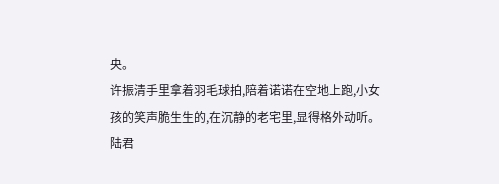央。
许振清手里拿着羽毛球拍,陪着诺诺在空地上跑,小女孩的笑声脆生生的,在沉静的老宅里,显得格外动听。
陆君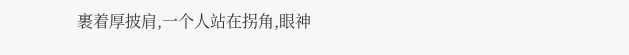裹着厚披肩,一个人站在拐角,眼神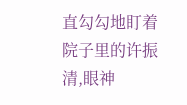直勾勾地盯着院子里的许振清,眼神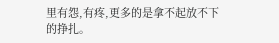里有怨,有疼,更多的是拿不起放不下的挣扎。